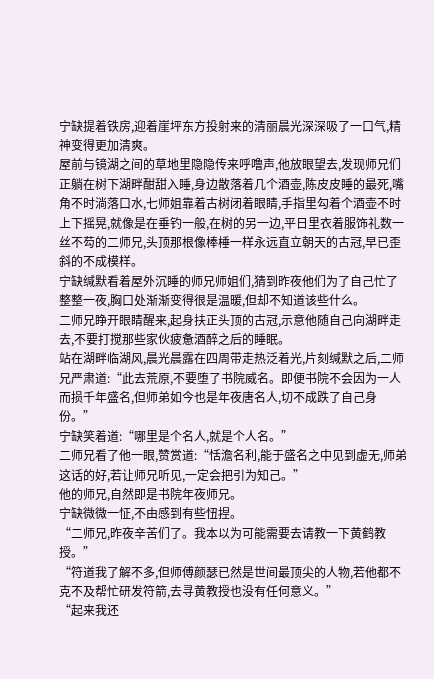宁缺提着铁房,迎着崖坪东方投射来的清丽晨光深深吸了一口气,精神变得更加清爽。
屋前与镜湖之间的草地里隐隐传来呼噜声,他放眼望去,发现师兄们正躺在树下湖畔酣甜入睡,身边散落着几个酒壶,陈皮皮睡的最死,嘴角不时淌落口水,七师姐靠着古树闭着眼睛,手指里勾着个酒壶不时上下摇晃,就像是在垂钓一般,在树的另一边,平日里衣着服饰礼数一丝不芶的二师兄,头顶那根像棒棰一样永远直立朝天的古冠,早已歪斜的不成模样。
宁缺缄默看着屋外沉睡的师兄师姐们,猜到昨夜他们为了自己忙了整整一夜,胸口处渐渐变得很是温暖,但却不知道该些什么。
二师兄睁开眼睛醒来,起身扶正头顶的古冠,示意他随自己向湖畔走去,不要打搅那些家伙疲惫酒醉之后的睡眠。
站在湖畔临湖风,晨光晨露在四周带走热泛着光,片刻缄默之后,二师兄严肃道:“此去荒原,不要堕了书院威名。即便书院不会因为一人而损千年盛名,但师弟如今也是年夜唐名人,切不成跌了自己身份。”
宁缺笑着道:“哪里是个名人,就是个人名。”
二师兄看了他一眼,赞赏道:“恬澹名利,能于盛名之中见到虚无,师弟这话的好,若让师兄听见,一定会把引为知己。”
他的师兄,自然即是书院年夜师兄。
宁缺微微一怔,不由感到有些忸捏。
“二师兄,昨夜辛苦们了。我本以为可能需要去请教一下黄鹤教授。”
“符道我了解不多,但师傅颜瑟已然是世间最顶尖的人物,若他都不克不及帮忙研发符箭,去寻黄教授也没有任何意义。”
“起来我还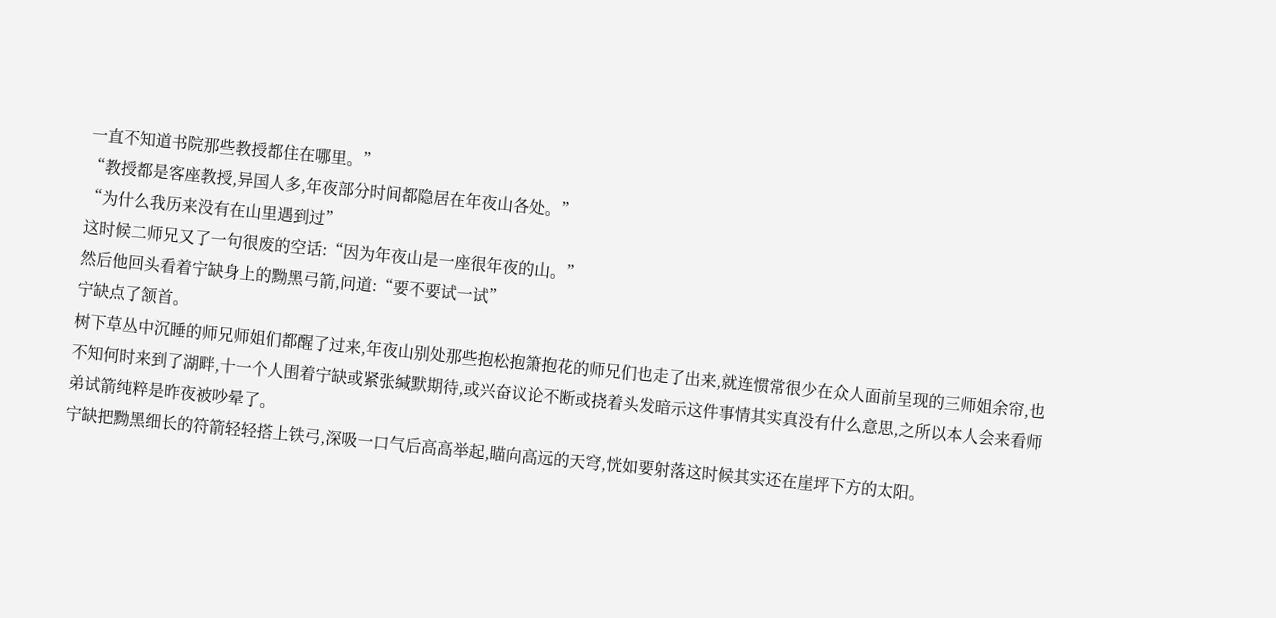一直不知道书院那些教授都住在哪里。”
“教授都是客座教授,异国人多,年夜部分时间都隐居在年夜山各处。”
“为什么我历来没有在山里遇到过”
这时候二师兄又了一句很废的空话:“因为年夜山是一座很年夜的山。”
然后他回头看着宁缺身上的黝黑弓箭,问道:“要不要试一试”
宁缺点了颔首。
树下草丛中沉睡的师兄师姐们都醒了过来,年夜山别处那些抱松抱箫抱花的师兄们也走了出来,就连惯常很少在众人面前呈现的三师姐余帘,也不知何时来到了湖畔,十一个人围着宁缺或紧张缄默期待,或兴奋议论不断或挠着头发暗示这件事情其实真没有什么意思,之所以本人会来看师弟试箭纯粹是昨夜被吵晕了。
宁缺把黝黑细长的符箭轻轻搭上铁弓,深吸一口气后高高举起,瞄向高远的天穹,恍如要射落这时候其实还在崖坪下方的太阳。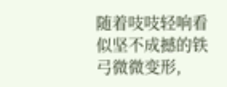随着吱吱轻响看似坚不成撼的铁弓微微变形,